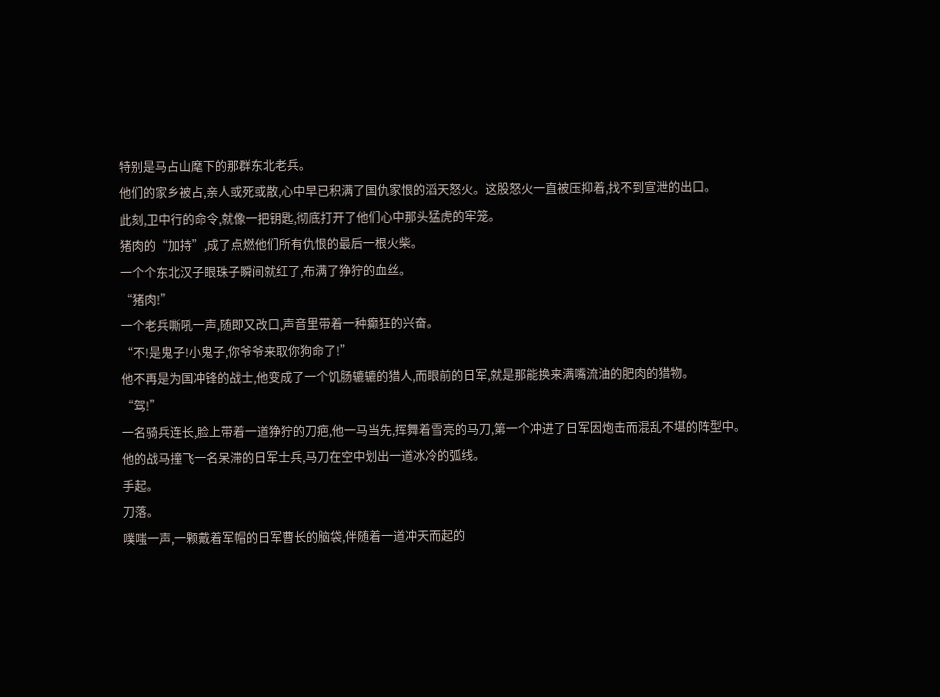特别是马占山麾下的那群东北老兵。
他们的家乡被占,亲人或死或散,心中早已积满了国仇家恨的滔天怒火。这股怒火一直被压抑着,找不到宣泄的出口。
此刻,卫中行的命令,就像一把钥匙,彻底打开了他们心中那头猛虎的牢笼。
猪肉的“加持”,成了点燃他们所有仇恨的最后一根火柴。
一个个东北汉子眼珠子瞬间就红了,布满了狰狞的血丝。
“猪肉!”
一个老兵嘶吼一声,随即又改口,声音里带着一种癫狂的兴奋。
“不!是鬼子!小鬼子,你爷爷来取你狗命了!”
他不再是为国冲锋的战士,他变成了一个饥肠辘辘的猎人,而眼前的日军,就是那能换来满嘴流油的肥肉的猎物。
“驾!”
一名骑兵连长,脸上带着一道狰狞的刀疤,他一马当先,挥舞着雪亮的马刀,第一个冲进了日军因炮击而混乱不堪的阵型中。
他的战马撞飞一名呆滞的日军士兵,马刀在空中划出一道冰冷的弧线。
手起。
刀落。
噗嗤一声,一颗戴着军帽的日军曹长的脑袋,伴随着一道冲天而起的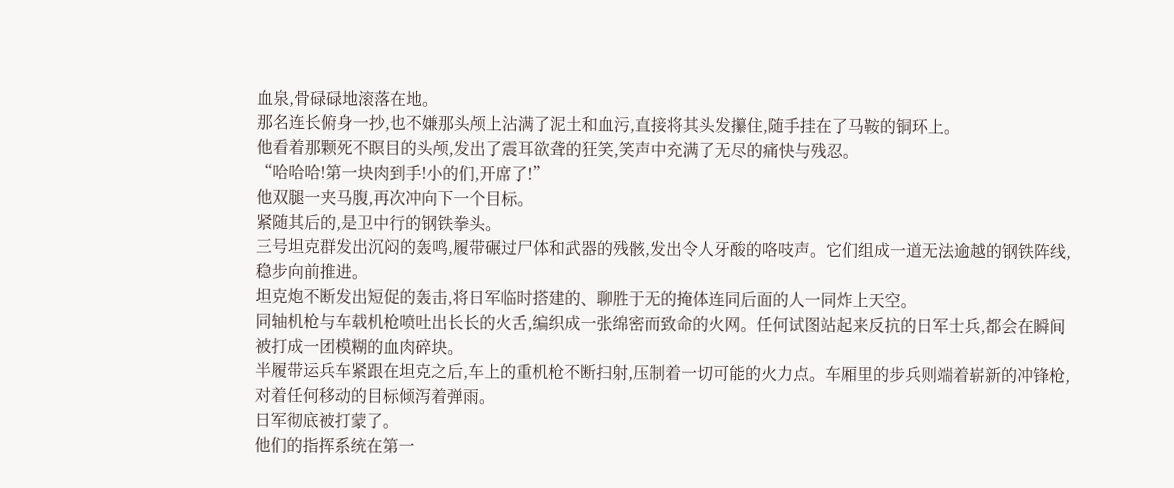血泉,骨碌碌地滚落在地。
那名连长俯身一抄,也不嫌那头颅上沾满了泥土和血污,直接将其头发攥住,随手挂在了马鞍的铜环上。
他看着那颗死不瞑目的头颅,发出了震耳欲聋的狂笑,笑声中充满了无尽的痛快与残忍。
“哈哈哈!第一块肉到手!小的们,开席了!”
他双腿一夹马腹,再次冲向下一个目标。
紧随其后的,是卫中行的钢铁拳头。
三号坦克群发出沉闷的轰鸣,履带碾过尸体和武器的残骸,发出令人牙酸的咯吱声。它们组成一道无法逾越的钢铁阵线,稳步向前推进。
坦克炮不断发出短促的轰击,将日军临时搭建的、聊胜于无的掩体连同后面的人一同炸上天空。
同轴机枪与车载机枪喷吐出长长的火舌,编织成一张绵密而致命的火网。任何试图站起来反抗的日军士兵,都会在瞬间被打成一团模糊的血肉碎块。
半履带运兵车紧跟在坦克之后,车上的重机枪不断扫射,压制着一切可能的火力点。车厢里的步兵则端着崭新的冲锋枪,对着任何移动的目标倾泻着弹雨。
日军彻底被打蒙了。
他们的指挥系统在第一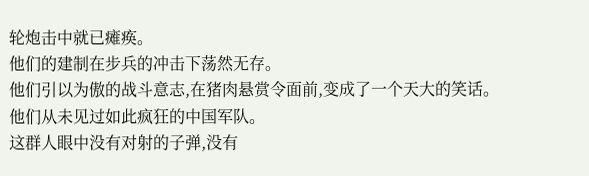轮炮击中就已瘫痪。
他们的建制在步兵的冲击下荡然无存。
他们引以为傲的战斗意志,在猪肉悬赏令面前,变成了一个天大的笑话。
他们从未见过如此疯狂的中国军队。
这群人眼中没有对射的子弹,没有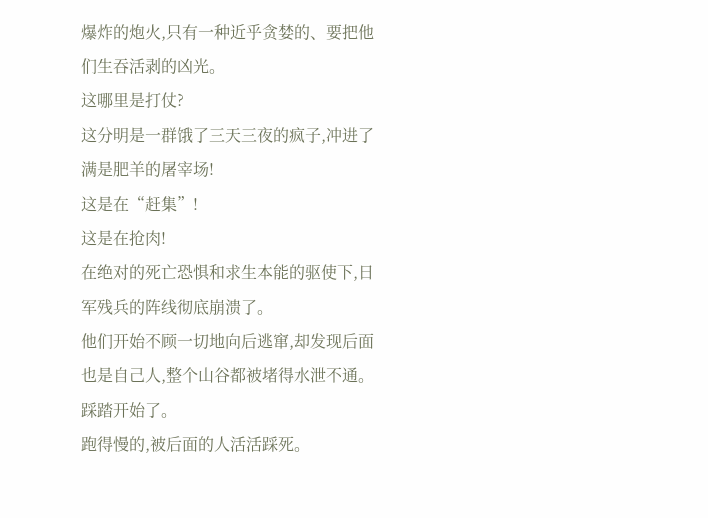爆炸的炮火,只有一种近乎贪婪的、要把他们生吞活剥的凶光。
这哪里是打仗?
这分明是一群饿了三天三夜的疯子,冲进了满是肥羊的屠宰场!
这是在“赶集”!
这是在抢肉!
在绝对的死亡恐惧和求生本能的驱使下,日军残兵的阵线彻底崩溃了。
他们开始不顾一切地向后逃窜,却发现后面也是自己人,整个山谷都被堵得水泄不通。
踩踏开始了。
跑得慢的,被后面的人活活踩死。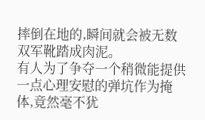摔倒在地的,瞬间就会被无数双军靴踏成肉泥。
有人为了争夺一个稍微能提供一点心理安慰的弹坑作为掩体,竟然毫不犹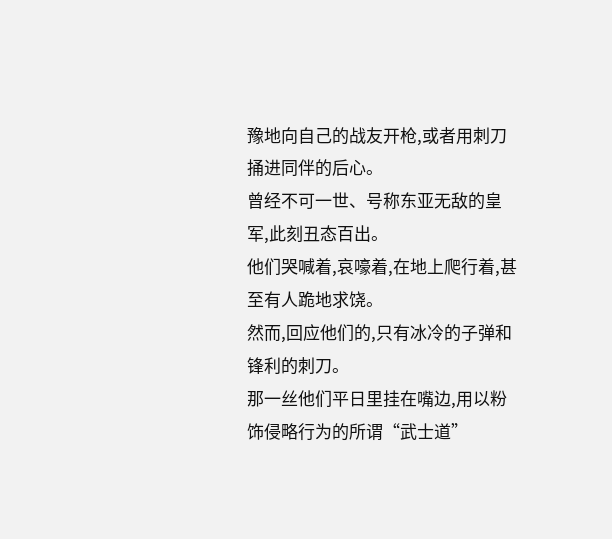豫地向自己的战友开枪,或者用刺刀捅进同伴的后心。
曾经不可一世、号称东亚无敌的皇军,此刻丑态百出。
他们哭喊着,哀嚎着,在地上爬行着,甚至有人跪地求饶。
然而,回应他们的,只有冰冷的子弹和锋利的刺刀。
那一丝他们平日里挂在嘴边,用以粉饰侵略行为的所谓“武士道”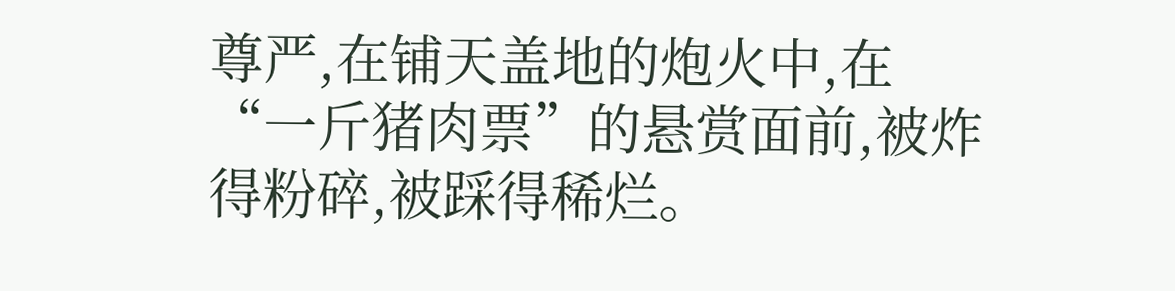尊严,在铺天盖地的炮火中,在“一斤猪肉票”的悬赏面前,被炸得粉碎,被踩得稀烂。